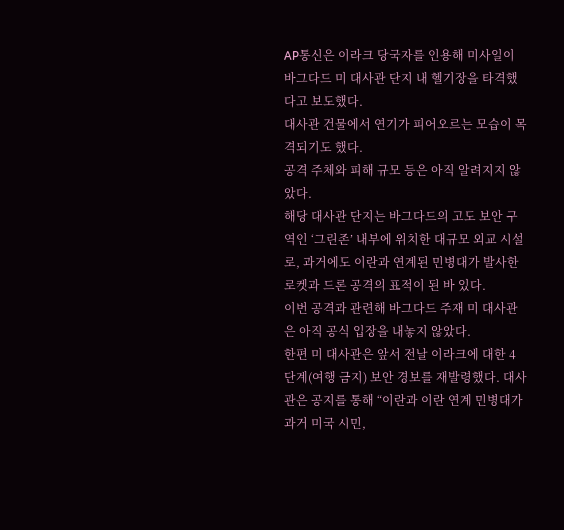AP통신은 이라크 당국자를 인용해 미사일이 바그다드 미 대사관 단지 내 헬기장을 타격했다고 보도했다.
대사관 건물에서 연기가 피어오르는 모습이 목격되기도 했다.
공격 주체와 피해 규모 등은 아직 알려지지 않았다.
해당 대사관 단지는 바그다드의 고도 보안 구역인 ‘그린존’ 내부에 위치한 대규모 외교 시설로, 과거에도 이란과 연계된 민병대가 발사한 로켓과 드론 공격의 표적이 된 바 있다.
이번 공격과 관련해 바그다드 주재 미 대사관은 아직 공식 입장을 내놓지 않았다.
한편 미 대사관은 앞서 전날 이라크에 대한 4단계(여행 금지) 보안 경보를 재발령했다. 대사관은 공지를 통해 “이란과 이란 연계 민병대가 과거 미국 시민,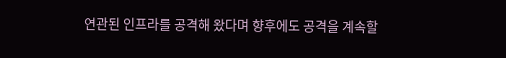연관된 인프라를 공격해 왔다며 향후에도 공격을 계속할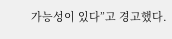가능성이 있다”고 경고했다.